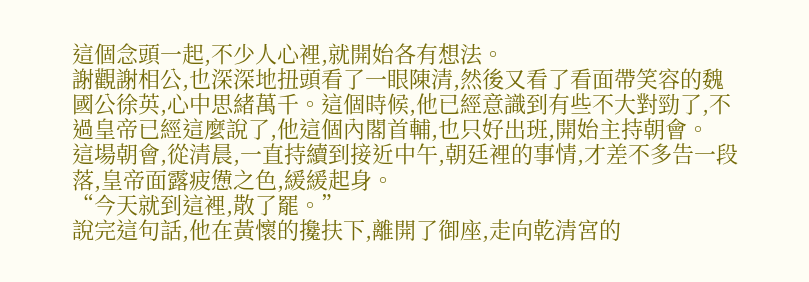這個念頭一起,不少人心裡,就開始各有想法。
謝觀謝相公,也深深地扭頭看了一眼陳清,然後又看了看面帶笑容的魏國公徐英,心中思緒萬千。這個時候,他已經意識到有些不大對勁了,不過皇帝已經這麼說了,他這個內閣首輔,也只好出班,開始主持朝會。
這場朝會,從清晨,一直持續到接近中午,朝廷裡的事情,才差不多告一段落,皇帝面露疲憊之色,緩緩起身。
“今天就到這裡,散了罷。”
說完這句話,他在黃懷的攙扶下,離開了御座,走向乾清宮的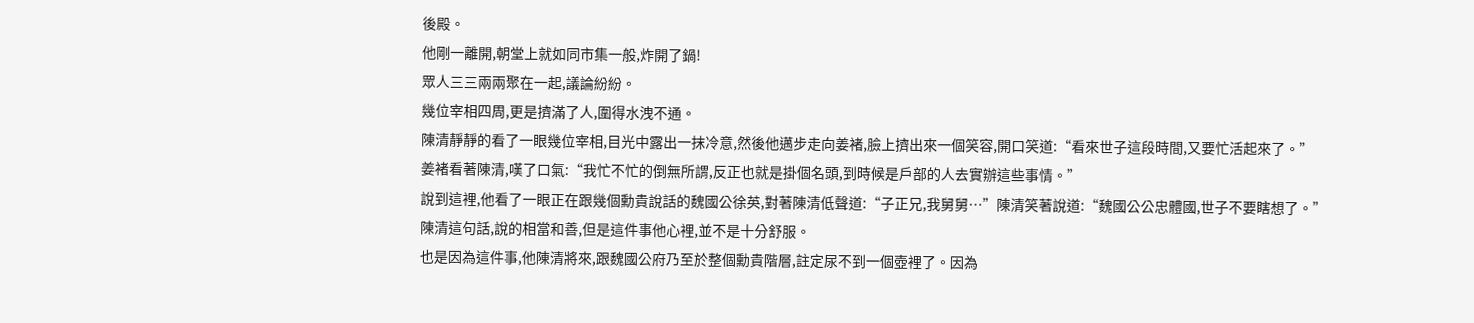後殿。
他剛一離開,朝堂上就如同市集一般,炸開了鍋!
眾人三三兩兩聚在一起,議論紛紛。
幾位宰相四周,更是擠滿了人,圍得水洩不通。
陳清靜靜的看了一眼幾位宰相,目光中露出一抹冷意,然後他邁步走向姜褚,臉上擠出來一個笑容,開口笑道:“看來世子這段時間,又要忙活起來了。”
姜褚看著陳清,嘆了口氣:“我忙不忙的倒無所謂,反正也就是掛個名頭,到時候是戶部的人去實辦這些事情。”
說到這裡,他看了一眼正在跟幾個勳貴說話的魏國公徐英,對著陳清低聲道:“子正兄,我舅舅…”陳清笑著說道:“魏國公公忠體國,世子不要瞎想了。”
陳清這句話,說的相當和善,但是這件事他心裡,並不是十分舒服。
也是因為這件事,他陳清將來,跟魏國公府乃至於整個勳貴階層,註定尿不到一個壺裡了。因為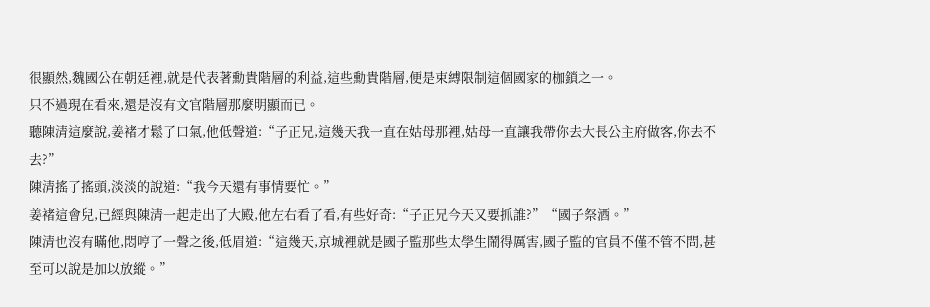很顯然,魏國公在朝廷裡,就是代表著勳貴階層的利益,這些勳貴階層,便是束縛限制這個國家的枷鎖之一。
只不過現在看來,還是沒有文官階層那麼明顯而已。
聽陳清這麼說,姜褚才鬆了口氣,他低聲道:“子正兄,這幾天我一直在姑母那裡,姑母一直讓我帶你去大長公主府做客,你去不去?”
陳清搖了搖頭,淡淡的說道:“我今天還有事情要忙。”
姜褚這會兒,已經與陳清一起走出了大殿,他左右看了看,有些好奇:“子正兄今天又要抓誰?”“國子祭酒。”
陳清也沒有瞞他,悶哼了一聲之後,低眉道:“這幾天,京城裡就是國子監那些太學生鬧得厲害,國子監的官員不僅不管不問,甚至可以說是加以放縱。”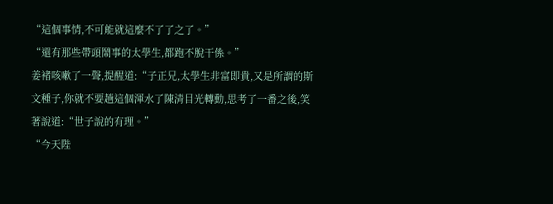“這個事情,不可能就這麼不了了之了。”
“還有那些帶頭鬧事的太學生,都跑不脫干係。”
姜褚咳嗽了一聲,提醒道:“子正兄,太學生非富即貴,又是所謂的斯文種子,你就不要趟這個渾水了陳清目光轉動,思考了一番之後,笑著說道:“世子說的有理。”
“今天陛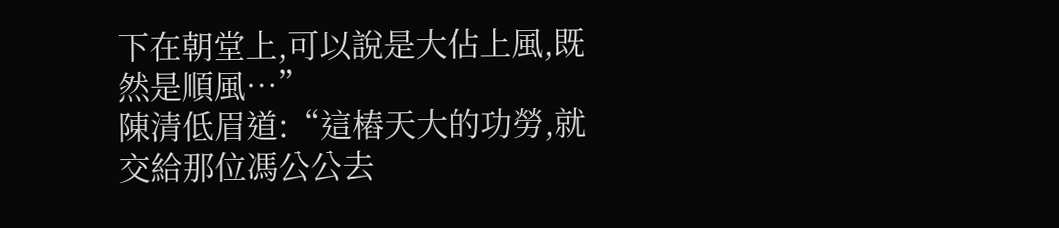下在朝堂上,可以說是大佔上風,既然是順風…”
陳清低眉道:“這樁天大的功勞,就交給那位馮公公去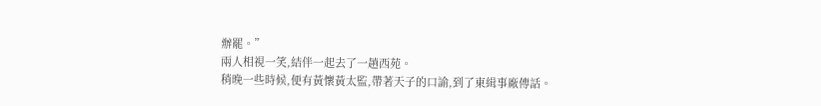辦罷。”
兩人相視一笑,結伴一起去了一趟西苑。
稍晚一些時候,便有黃懷黃太監,帶著天子的口諭,到了東緝事廠傳話。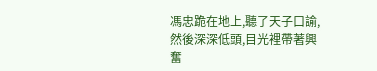馮忠跪在地上,聽了天子口諭,然後深深低頭,目光裡帶著興奮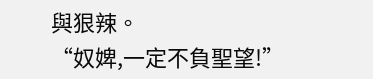與狠辣。
“奴婢,一定不負聖望!”